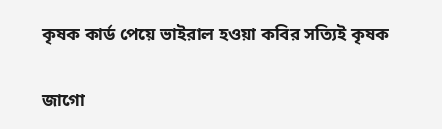কৃষক কার্ড পেয়ে ভাইরাল হওয়া কবির সত্যিই কৃষক

জাগো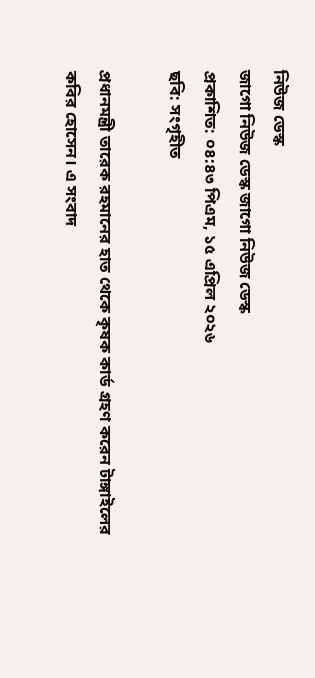নিউজ ডেস্ক
জাগো নিউজ ডেস্ক জাগো নিউজ ডেস্ক
প্রকাশিত: ০৪:৪৩ পিএম, ১৫ এপ্রিল ২০২৬
ছবি: সংগৃহীত

প্রধানমন্ত্রী তারেক রহমানের হাত থেকে কৃষক কার্ড গ্রহণ করেন টাঙ্গাইলের কবির হোসেন। এ সংবাদ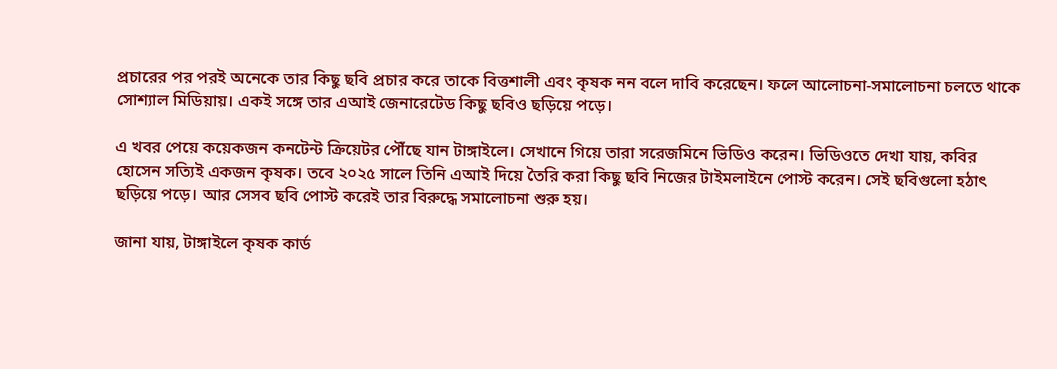প্রচারের পর পরই অনেকে তার কিছু ছবি প্রচার করে তাকে বিত্তশালী এবং কৃষক নন বলে দাবি করেছেন। ফলে আলোচনা-সমালোচনা চলতে থাকে সোশ্যাল মিডিয়ায়। একই সঙ্গে তার এআই জেনারেটেড কিছু ছবিও ছড়িয়ে পড়ে।

এ খবর পেয়ে কয়েকজন কনটেন্ট ক্রিয়েটর পৌঁছে যান টাঙ্গাইলে। সেখানে গিয়ে তারা সরেজমিনে ভিডিও করেন। ভিডিওতে দেখা যায়, কবির হোসেন সত্যিই একজন কৃষক। তবে ২০২৫ সালে তিনি এআই দিয়ে তৈরি করা কিছু ছবি নিজের টাইমলাইনে পোস্ট করেন। সেই ছবিগুলো হঠাৎ ছড়িয়ে পড়ে। আর সেসব ছবি পোস্ট করেই তার বিরুদ্ধে সমালোচনা শুরু হয়।

জানা যায়, টাঙ্গাইলে কৃষক কার্ড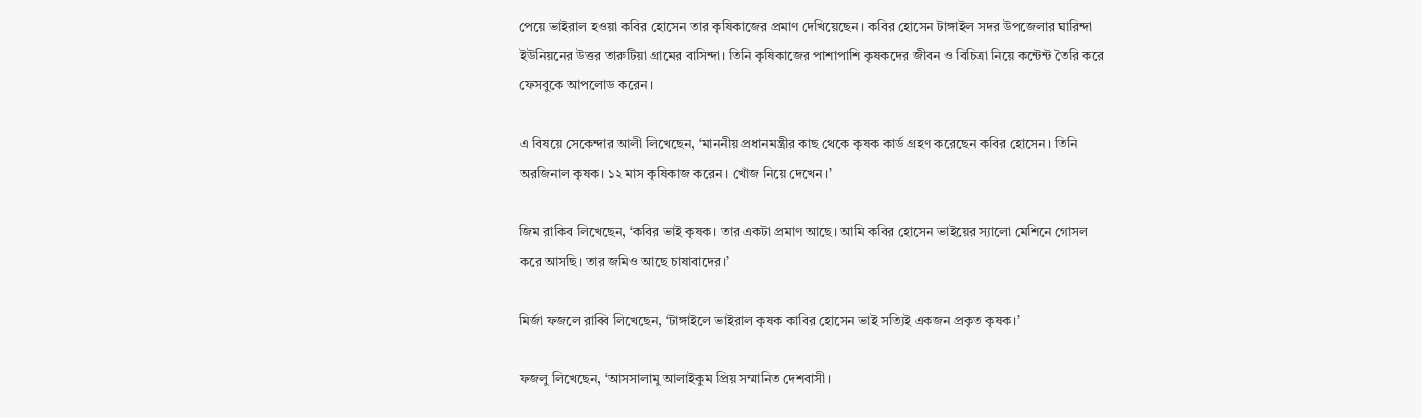পেয়ে ভাইরাল হওয়া কবির হোসেন তার কৃষিকাজের প্রমাণ দেখিয়েছেন। কবির হোসেন টাঙ্গাইল সদর উপজেলার ঘারিন্দা ইউনিয়নের উত্তর তারুটিয়া গ্রামের বাসিন্দা। তিনি কৃষিকাজের পাশাপাশি কৃষকদের জীবন ও বিচিত্রা নিয়ে কন্টেন্ট তৈরি করে ফেসবুকে আপলোড করেন।

এ বিষয়ে সেকেন্দার আলী লিখেছেন, ‘মাননীয় প্রধানমন্ত্রীর কাছ থেকে কৃষক কার্ড গ্রহণ করেছেন কবির হোসেন। তিনি অরজিনাল কৃষক। ১২ মাস কৃষিকাজ করেন। খোঁজ নিয়ে দেখেন।’

জিম রাকিব লিখেছেন, ‘কবির ভাই কৃষক। তার একটা প্রমাণ আছে। আমি কবির হোসেন ভাইয়ের স্যালো মেশিনে গোসল করে আসছি। তার জমিও আছে চাষাবাদের।’

মির্জা ফজলে রাব্বি লিখেছেন, ‘টাঙ্গাইলে ভাইরাল কৃষক কাবির হোসেন ভাই সত্যিই একজন প্রকৃত কৃষক।’

ফজলু লিখেছেন, ‘আসসালামু আলাইকুম প্রিয় সম্মানিত দেশবাসী।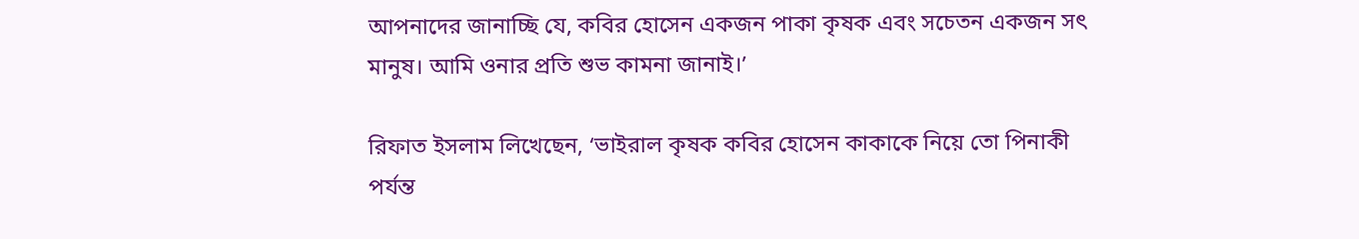আপনাদের জানাচ্ছি যে, কবির হোসেন একজন পাকা কৃষক এবং সচেতন একজন সৎ মানুষ। আমি ওনার প্রতি শুভ কামনা জানাই।’

রিফাত ইসলাম লিখেছেন, ‘ভাইরাল কৃষক কবির হোসেন কাকাকে নিয়ে তো পিনাকী পর্যন্ত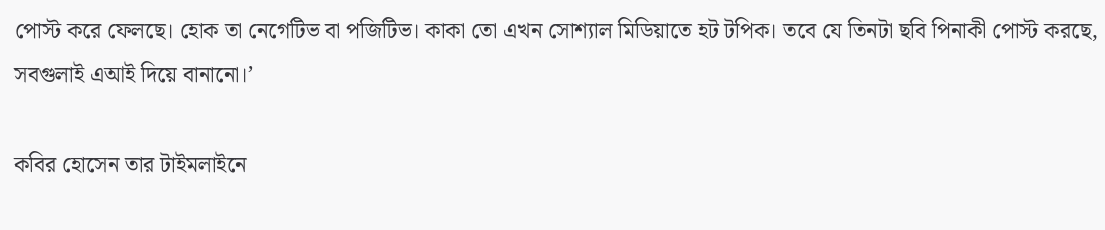পোস্ট করে ফেলছে। হোক তা নেগেটিভ বা পজিটিভ। কাকা তো এখন সোশ্যাল মিডিয়াতে হট টপিক। তবে যে তিনটা ছবি পিনাকী পোস্ট করছে, সবগুলাই এআই দিয়ে বানানো।’

কবির হোসেন তার টাইমলাইনে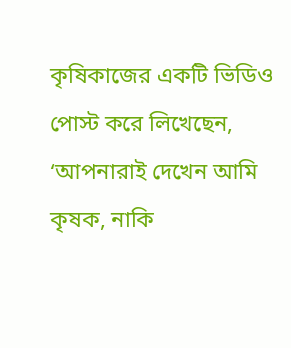কৃষিকাজের একটি ভিডিও পোস্ট করে লিখেছেন, ‘আপনারাই দেখেন আমি কৃষক, নাকি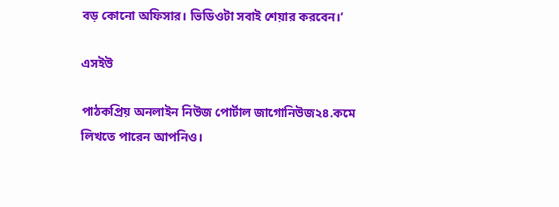বড় কোনো অফিসার। ভিডিওটা সবাই শেয়ার করবেন।’

এসইউ

পাঠকপ্রিয় অনলাইন নিউজ পোর্টাল জাগোনিউজ২৪.কমে লিখতে পারেন আপনিও।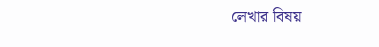লেখার বিষয়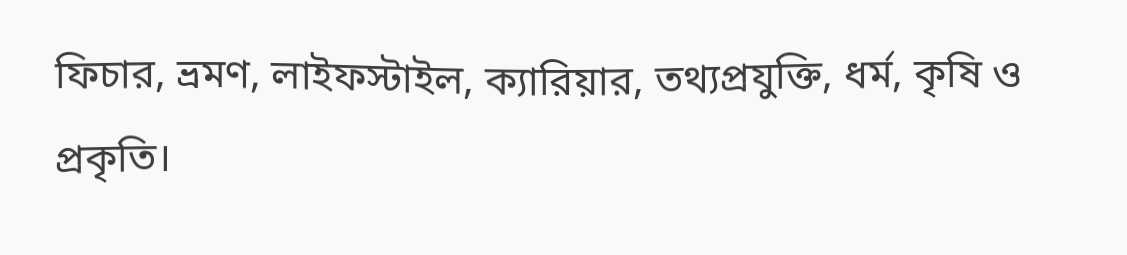ফিচার, ভ্রমণ, লাইফস্টাইল, ক্যারিয়ার, তথ্যপ্রযুক্তি, ধর্ম, কৃষি ও প্রকৃতি।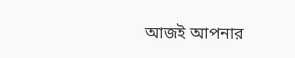আজই আপনার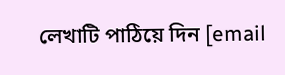লেখাটি পাঠিয়ে দিন [email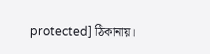protected] ঠিকানায়।